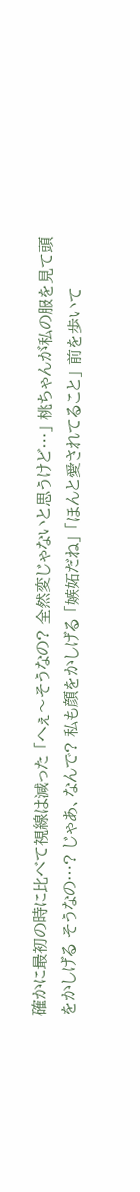確かに最初の時に比べて視線は減った 「へぇ〜そうなの? 全然変じゃないと思うけど…」 桃ちゃんが私の服を見て頭をかしげる そうなの…? じゃあ、なんで? 私も顔をかしげる 「嫉妬だね」 「ほんと愛されてること」 前を歩いて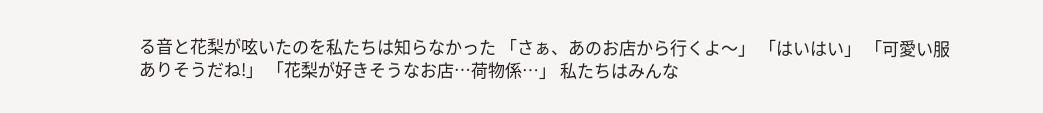る音と花梨が呟いたのを私たちは知らなかった 「さぁ、あのお店から行くよ〜」 「はいはい」 「可愛い服ありそうだね!」 「花梨が好きそうなお店…荷物係…」 私たちはみんな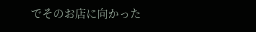でそのお店に向かった